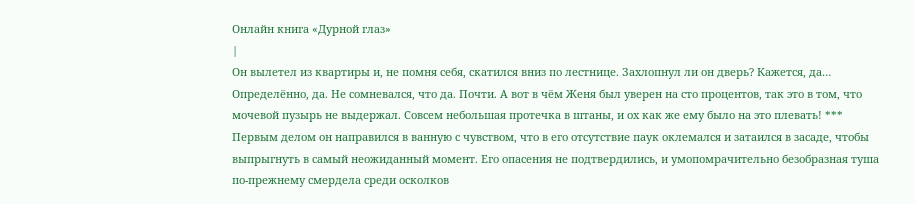Онлайн книга «Дурной глаз»
|
Он вылетел из квартиры и, не помня себя, скатился вниз по лестнице. Захлопнул ли он дверь? Кажется, да… Определённо, да. Не сомневался, что да. Почти. А вот в чём Женя был уверен на сто процентов, так это в том, что мочевой пузырь не выдержал. Совсем небольшая протечка в штаны, и ох как же ему было на это плевать! *** Первым делом он направился в ванную с чувством, что в его отсутствие паук оклемался и затаился в засаде, чтобы выпрыгнуть в самый неожиданный момент. Его опасения не подтвердились, и умопомрачительно безобразная туша по-прежнему смердела среди осколков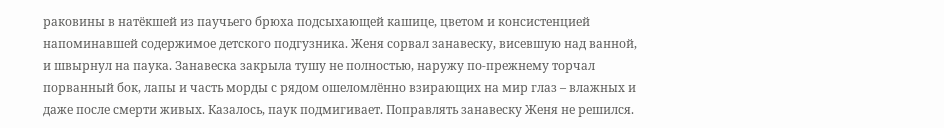раковины в натёкшей из паучьего брюха подсыхающей кашице, цветом и консистенцией напоминавшей содержимое детского подгузника. Женя сорвал занавеску, висевшую над ванной, и швырнул на паука. Занавеска закрыла тушу не полностью, наружу по-прежнему торчал порванный бок, лапы и часть морды с рядом ошеломлённо взирающих на мир глаз – влажных и даже после смерти живых. Казалось, паук подмигивает. Поправлять занавеску Женя не решился.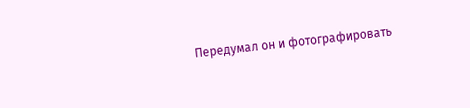Передумал он и фотографировать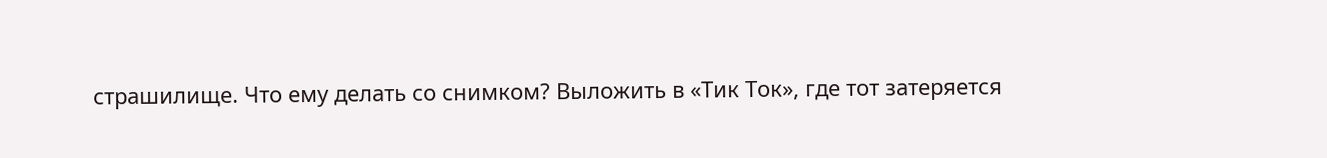страшилище. Что ему делать со снимком? Выложить в «Тик Ток», где тот затеряется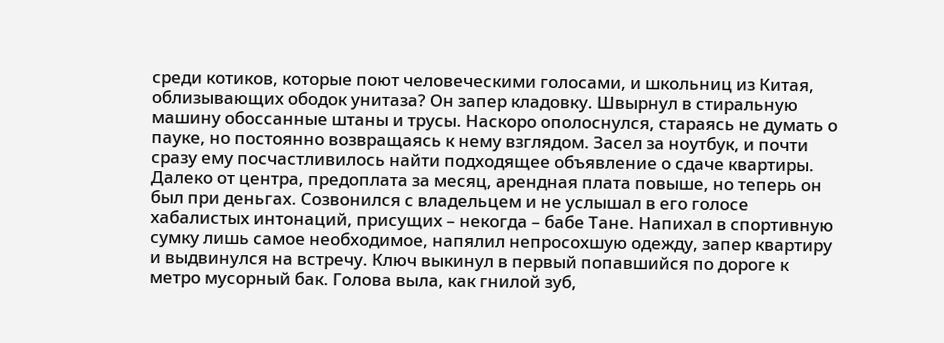среди котиков, которые поют человеческими голосами, и школьниц из Китая, облизывающих ободок унитаза? Он запер кладовку. Швырнул в стиральную машину обоссанные штаны и трусы. Наскоро ополоснулся, стараясь не думать о пауке, но постоянно возвращаясь к нему взглядом. Засел за ноутбук, и почти сразу ему посчастливилось найти подходящее объявление о сдаче квартиры. Далеко от центра, предоплата за месяц, арендная плата повыше, но теперь он был при деньгах. Созвонился с владельцем и не услышал в его голосе хабалистых интонаций, присущих – некогда – бабе Тане. Напихал в спортивную сумку лишь самое необходимое, напялил непросохшую одежду, запер квартиру и выдвинулся на встречу. Ключ выкинул в первый попавшийся по дороге к метро мусорный бак. Голова выла, как гнилой зуб,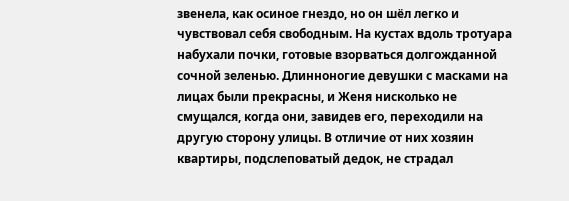звенела, как осиное гнездо, но он шёл легко и чувствовал себя свободным. На кустах вдоль тротуара набухали почки, готовые взорваться долгожданной сочной зеленью. Длинноногие девушки с масками на лицах были прекрасны, и Женя нисколько не смущался, когда они, завидев его, переходили на другую сторону улицы. В отличие от них хозяин квартиры, подслеповатый дедок, не страдал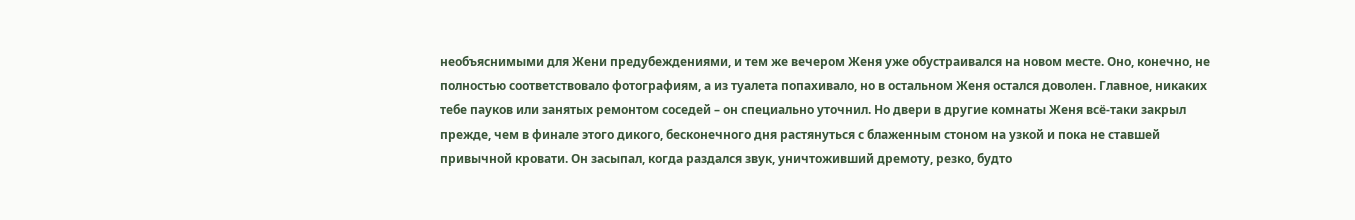необъяснимыми для Жени предубеждениями, и тем же вечером Женя уже обустраивался на новом месте. Оно, конечно, не полностью соответствовало фотографиям, а из туалета попахивало, но в остальном Женя остался доволен. Главное, никаких тебе пауков или занятых ремонтом соседей – он специально уточнил. Но двери в другие комнаты Женя всё-таки закрыл прежде, чем в финале этого дикого, бесконечного дня растянуться с блаженным стоном на узкой и пока не ставшей привычной кровати. Он засыпал, когда раздался звук, уничтоживший дремоту, резко, будто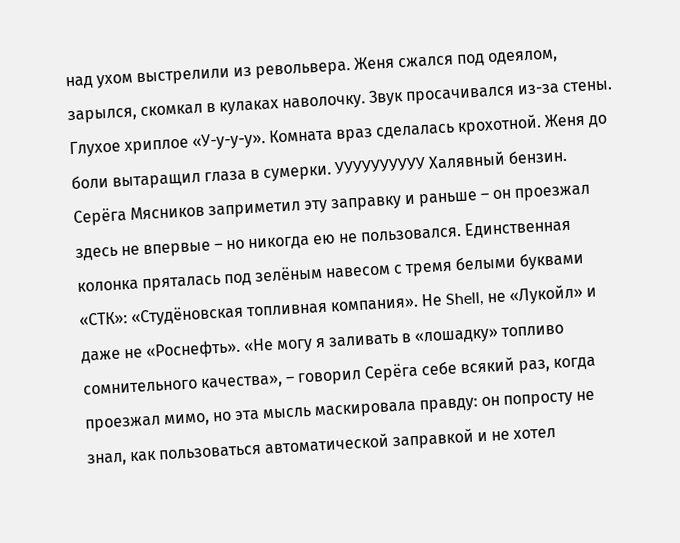над ухом выстрелили из револьвера. Женя сжался под одеялом, зарылся, скомкал в кулаках наволочку. Звук просачивался из-за стены. Глухое хриплое «У-у-у-у». Комната враз сделалась крохотной. Женя до боли вытаращил глаза в сумерки. УУУУУУУУУУ Халявный бензин. Серёга Мясников заприметил эту заправку и раньше – он проезжал здесь не впервые – но никогда ею не пользовался. Единственная колонка пряталась под зелёным навесом с тремя белыми буквами «СТК»: «Студёновская топливная компания». Не Shell, не «Лукойл» и даже не «Роснефть». «Не могу я заливать в «лошадку» топливо сомнительного качества», – говорил Серёга себе всякий раз, когда проезжал мимо, но эта мысль маскировала правду: он попросту не знал, как пользоваться автоматической заправкой и не хотел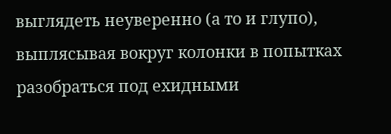выглядеть неуверенно (а то и глупо), выплясывая вокруг колонки в попытках разобраться под ехидными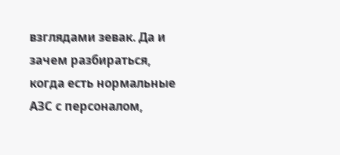взглядами зевак. Да и зачем разбираться, когда есть нормальные АЗС с персоналом,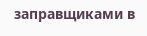заправщиками в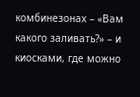комбинезонах – «Вам какого заливать?» – и киосками, где можно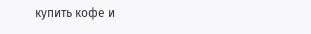купить кофе и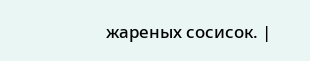жареных сосисок. |